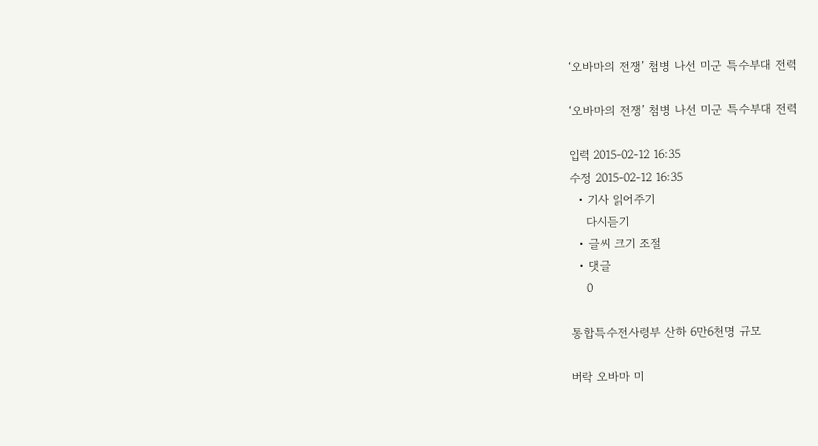‘오바마의 전쟁’ 첨병 나선 미군 특수부대 전력

‘오바마의 전쟁’ 첨병 나선 미군 특수부대 전력

입력 2015-02-12 16:35
수정 2015-02-12 16:35
  • 기사 읽어주기
    다시듣기
  • 글씨 크기 조절
  • 댓글
    0

통합특수전사령부 산하 6만6천명 규모

버락 오바마 미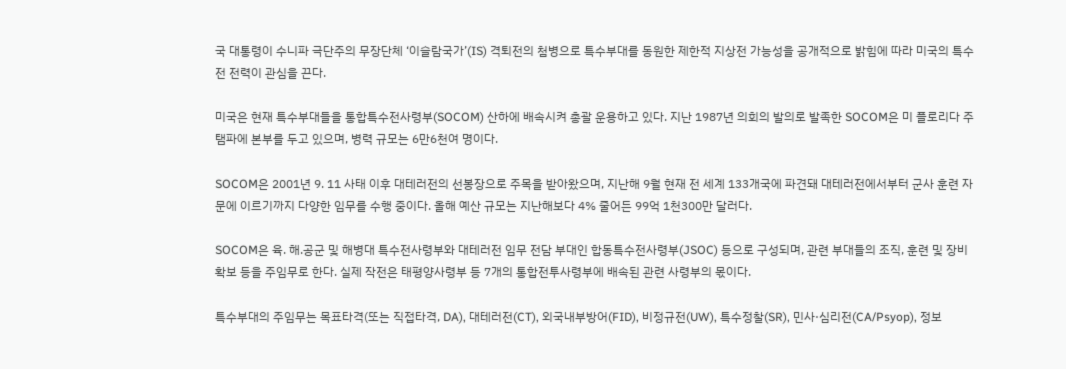국 대통령이 수니파 극단주의 무장단체 ‘이슬람국가’(IS) 격퇴전의 첨병으로 특수부대를 동원한 제한적 지상전 가능성을 공개적으로 밝힘에 따라 미국의 특수전 전력이 관심을 끈다.

미국은 현재 특수부대들을 통합특수전사령부(SOCOM) 산하에 배속시켜 총괄 운용하고 있다. 지난 1987년 의회의 발의로 발족한 SOCOM은 미 플로리다 주 탬파에 본부를 두고 있으며, 병력 규모는 6만6천여 명이다.

SOCOM은 2001년 9. 11 사태 이후 대테러전의 선봉장으로 주목을 받아왔으며, 지난해 9월 현재 전 세계 133개국에 파견돼 대테러전에서부터 군사 훈련 자문에 이르기까지 다양한 임무를 수행 중이다. 올해 예산 규모는 지난해보다 4% 줄어든 99억 1천300만 달러다.

SOCOM은 육. 해.공군 및 해병대 특수전사령부와 대테러전 임무 전담 부대인 합동특수전사령부(JSOC) 등으로 구성되며, 관련 부대들의 조직, 훈련 및 장비 확보 등을 주임무로 한다. 실제 작전은 태평양사령부 등 7개의 통합전투사령부에 배속된 관련 사령부의 몫이다.

특수부대의 주임무는 목표타격(또는 직접타격, DA), 대테러전(CT), 외국내부방어(FID), 비정규전(UW), 특수정찰(SR), 민사·심리전(CA/Psyop), 정보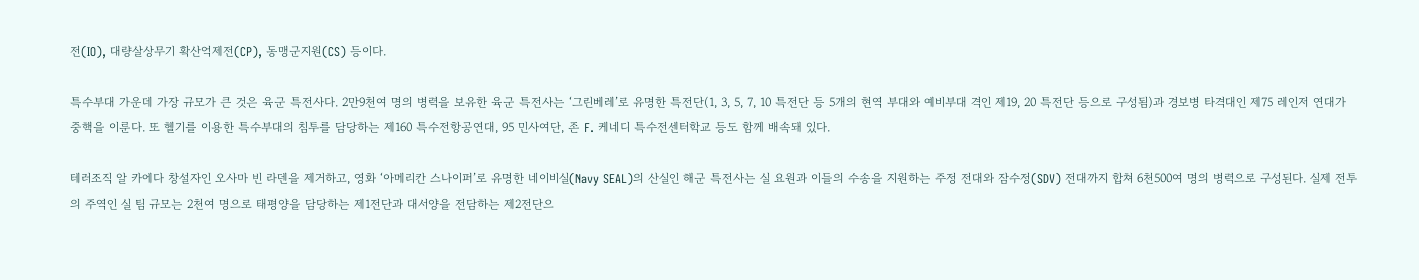전(IO), 대량살상무기 확산억제전(CP), 동맹군지원(CS) 등이다.

특수부대 가운데 가장 규모가 큰 것은 육군 특전사다. 2만9천여 명의 병력을 보유한 육군 특전사는 ‘그린베레’로 유명한 특전단(1, 3, 5, 7, 10 특전단 등 5개의 현역 부대와 예비부대 격인 제19, 20 특전단 등으로 구성됨)과 경보병 타격대인 제75 레인저 연대가 중핵을 이룬다. 또 헬기를 이용한 특수부대의 침투를 담당하는 제160 특수전항공연대, 95 민사여단, 존 F. 케네디 특수전센터학교 등도 함께 배속돼 있다.

테러조직 알 카에다 창설자인 오사마 빈 라덴을 제거하고, 영화 ‘아메리칸 스나이퍼’로 유명한 네이비실(Navy SEAL)의 산실인 해군 특전사는 실 요원과 이들의 수송을 지원하는 주정 전대와 잠수정(SDV) 전대까지 합쳐 6천500여 명의 병력으로 구성된다. 실제 전투의 주역인 실 팀 규모는 2천여 명으로 태평양을 담당하는 제1전단과 대서양을 전담하는 제2전단으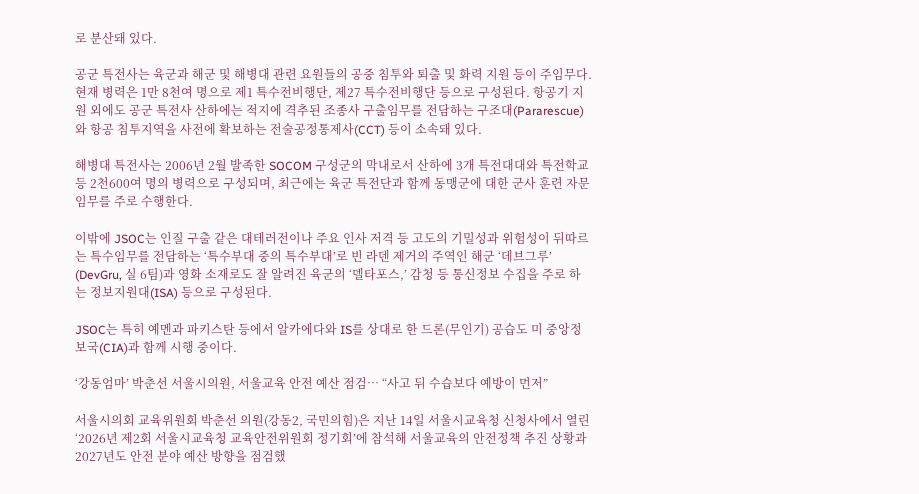로 분산돼 있다.

공군 특전사는 육군과 해군 및 해병대 관련 요원들의 공중 침투와 퇴출 및 화력 지원 등이 주임무다. 현재 병력은 1만 8천여 명으로 제1 특수전비행단, 제27 특수전비행단 등으로 구성된다. 항공기 지원 외에도 공군 특전사 산하에는 적지에 격추된 조종사 구출임무를 전담하는 구조대(Pararescue)와 항공 침투지역을 사전에 확보하는 전술공정통제사(CCT) 등이 소속돼 있다.

해병대 특전사는 2006년 2월 발족한 SOCOM 구성군의 막내로서 산하에 3개 특전대대와 특전학교 등 2천600여 명의 병력으로 구성되며, 최근에는 육군 특전단과 함께 동맹군에 대한 군사 훈련 자문 임무를 주로 수행한다.

이밖에 JSOC는 인질 구출 같은 대테러전이나 주요 인사 저격 등 고도의 기밀성과 위험성이 뒤따르는 특수임무를 전담하는 ‘특수부대 중의 특수부대’로 빈 라덴 제거의 주역인 해군 ‘데브그루’ (DevGru, 실 6팀)과 영화 소재로도 잘 알려진 육군의 ‘델타포스,’ 감청 등 통신정보 수집을 주로 하는 정보지원대(ISA) 등으로 구성된다.

JSOC는 특히 예멘과 파키스탄 등에서 알카에다와 IS를 상대로 한 드론(무인기) 공습도 미 중앙정보국(CIA)과 함께 시행 중이다.

‘강동엄마’ 박춘선 서울시의원, 서울교육 안전 예산 점검… “사고 뒤 수습보다 예방이 먼저”

서울시의회 교육위원회 박춘선 의원(강동2, 국민의힘)은 지난 14일 서울시교육청 신청사에서 열린 ‘2026년 제2회 서울시교육청 교육안전위원회 정기회’에 참석해 서울교육의 안전정책 추진 상황과 2027년도 안전 분야 예산 방향을 점검했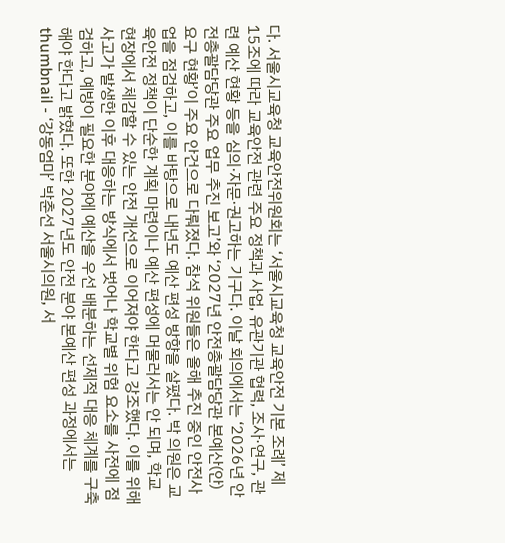다. 서울시교육청 교육안전위원회는 ‘서울시교육청 교육안전 기본 조례’ 제15조에 따라 교육안전 관련 주요 정책과 사업, 유관기관 협력, 조사·연구, 관련 예산 현황 등을 심의·자문·권고하는 기구다. 이날 회의에서는 ‘2026년 안전총괄담당관 주요 업무 추진 보고’와 ‘2027년 안전총괄담당관 본예산(안) 요구 현황’이 주요 안건으로 다뤄졌다. 참석 위원들은 올해 추진 중인 안전사업을 점검하고, 이를 바탕으로 내년도 예산 편성 방향을 살폈다. 박 의원은 교육안전 정책이 단순한 계획 마련이나 예산 편성에 머물러서는 안 되며, 학교 현장에서 체감할 수 있는 안전 개선으로 이어져야 한다고 강조했다. 이를 위해 사고가 발생한 이후 대응하는 방식에서 벗어나 학교별 위험 요소를 사전에 점검하고, 예방이 필요한 분야에 예산을 우선 배분하는 선제적 대응 체계를 구축해야 한다고 밝혔다. 또한 2027년도 안전 분야 본예산 편성 과정에서는
thumbnail - ‘강동엄마’ 박춘선 서울시의원, 서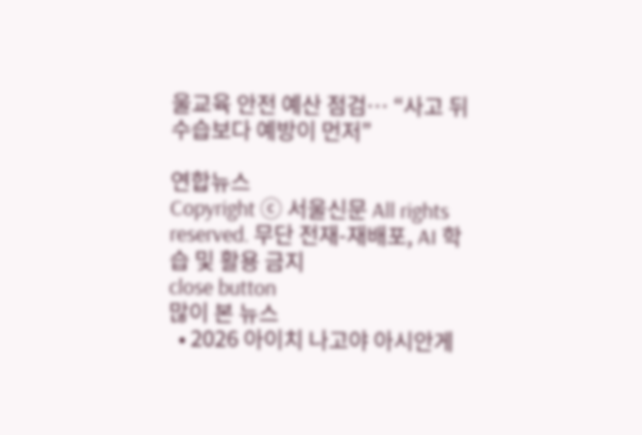울교육 안전 예산 점검… “사고 뒤 수습보다 예방이 먼저”

연합뉴스
Copyright ⓒ 서울신문 All rights reserved. 무단 전재-재배포, AI 학습 및 활용 금지
close button
많이 본 뉴스
  • 2026 아이치 나고야 아시안게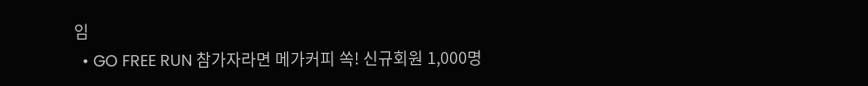임
  • GO FREE RUN 참가자라면 메가커피 쏙! 신규회원 1,000명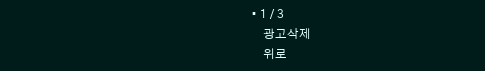• 1 / 3
    광고삭제
    위로